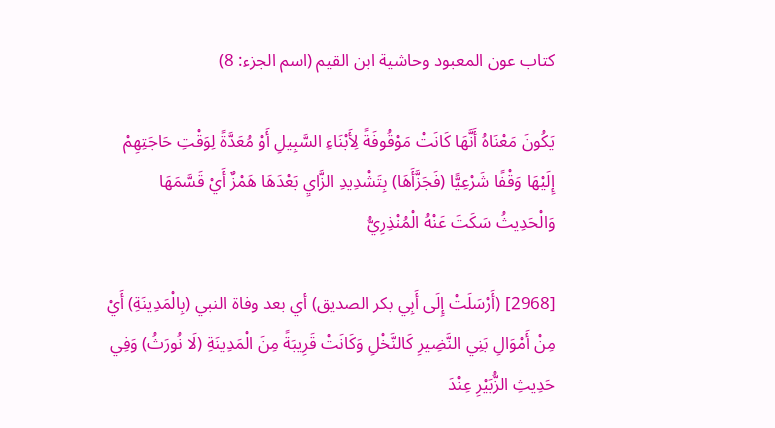كتاب عون المعبود وحاشية ابن القيم (اسم الجزء: 8)

يَكُونَ مَعْنَاهُ أَنَّهَا كَانَتْ مَوْقُوفَةً لِأَبْنَاءِ السَّبِيلِ أَوْ مُعَدَّةً لِوَقْتِ حَاجَتِهِمْ إِلَيْهَا وَقْفًا شَرْعِيًّا (فَجَزَّأَهَا) بِتَشْدِيدِ الزَّايِ بَعْدَهَا هَمْزٌ أَيْ قَسَّمَهَا
وَالْحَدِيثُ سَكَتَ عَنْهُ الْمُنْذِرِيُّ

[2968] (أَرْسَلَتْ إِلَى أَبِي بكر الصديق) أي بعد وفاة النبي (بِالْمَدِينَةِ) أَيْ مِنْ أَمْوَالِ بَنِي النَّضِيرِ كَالنَّخْلِ وَكَانَتْ قَرِيبَةً مِنَ الْمَدِينَةِ (لَا نُورَثُ) وَفِي حَدِيثِ الزُّبَيْرِ عِنْدَ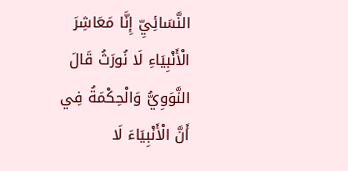النَّسَائِيِّ إِنَّا مَعَاشِرَ الْأَنْبِيَاءِ لَا نُورَثُ قَالَ النَّوَوِيُّ وَالْحِكْمَةُ فِي أَنَّ الْأَنْبِيَاءَ لَا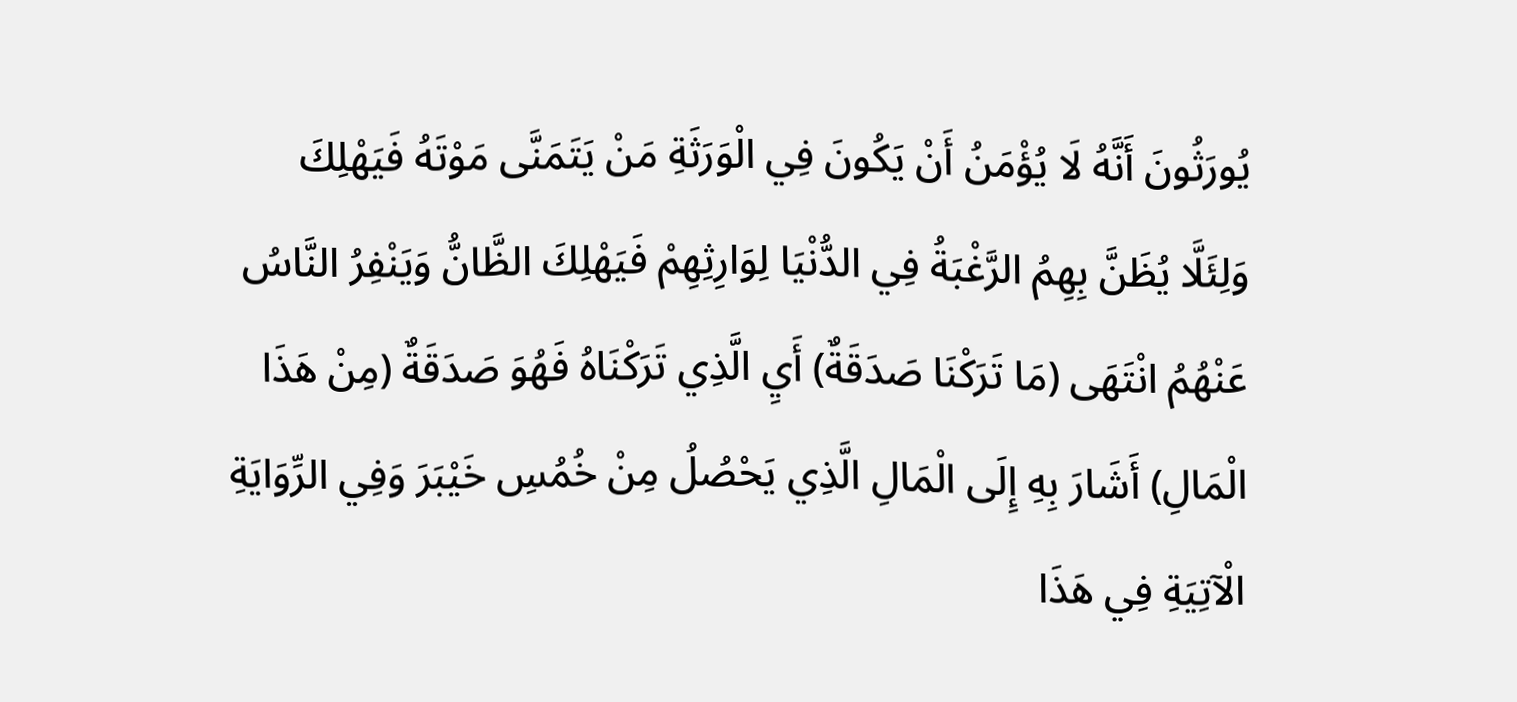يُورَثُونَ أَنَّهُ لَا يُؤْمَنُ أَنْ يَكُونَ فِي الْوَرَثَةِ مَنْ يَتَمَنَّى مَوْتَهُ فَيَهْلِكَ وَلِئَلَّا يُظَنَّ بِهِمُ الرَّغْبَةُ فِي الدُّنْيَا لِوَارِثِهِمْ فَيَهْلِكَ الظَّانُّ وَيَنْفِرُ النَّاسُ عَنْهُمُ انْتَهَى (مَا تَرَكْنَا صَدَقَةٌ) أَيِ الَّذِي تَرَكْنَاهُ فَهُوَ صَدَقَةٌ (مِنْ هَذَا الْمَالِ) أَشَارَ بِهِ إِلَى الْمَالِ الَّذِي يَحْصُلُ مِنْ خُمُسِ خَيْبَرَ وَفِي الرِّوَايَةِ الْآتِيَةِ فِي هَذَا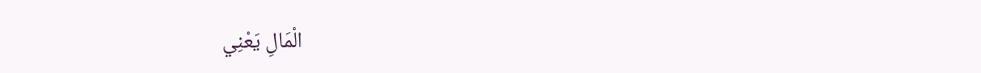الْمَالِ يَعْنِي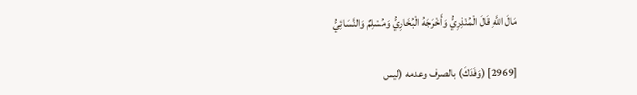مَالَ اللَّهِ قَالَ الْمُنْذِرِيُّ وَأَخْرَجَهُ الْبُخَارِيُّ وَمُسْلِمٌ وَالنَّسَائِيُّ

[2969] (وَفَدَكَ) بالصرف وعدمه (ليس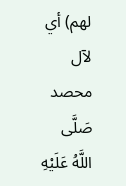لهم) أي لآل محصد صَلَّى اللَّهُ عَلَيْهِ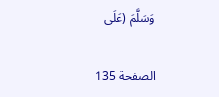وَسَلَّمَ (عَلَى

الصفحة 135